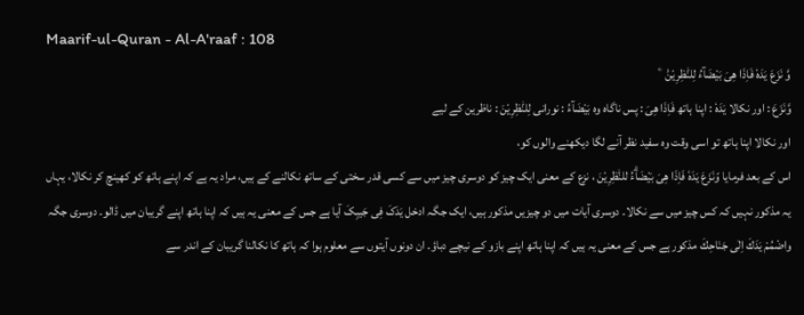Maarif-ul-Quran - Al-A'raaf : 108
وَّ نَزَعَ یَدَهٗ فَاِذَا هِیَ بَیْضَآءُ لِلنّٰظِرِیْنَ۠   ۧ
وَّنَزَعَ : اور نکالا يَدَهٗ : اپنا ہاتھ فَاِذَا ھِىَ : پس ناگاہ وہ بَيْضَآءُ : نورانی لِلنّٰظِرِيْنَ : ناظرین کے لیے
اور نکالا اپنا ہاتھ تو اسی وقت وہ سفید نظر آنے لگا دیکھنے والوں کو،
اس کے بعد فرمایا وّنَزَعَ يَدَهٗ فَاِذَا ھِىَ بَيْضَاۗءُ للنّٰظِرِيْنَ ، نزع کے معنی ایک چیز کو دوسری چیز میں سے کسی قدر سختی کے ساتھ نکالنے کے ہیں، مراد یہ ہے کہ اپنے ہاتھ کو کھینچ کر نکالا، یہاں یہ مذکور نہیں کہ کس چیز میں سے نکالا۔ دوسری آیات میں دو چیزیں مذکور ہیں، ایک جگہ ادخل یَدَکَ فِی جَیبِکَ آیا ہے جس کے معنی یہ ہیں کہ اپنا ہاتھ اپنے گریبان میں ڈالو۔ دوسری جگہ واضْمُمْ يَدَكَ اِلٰى جَنَاحِكَ مذکور ہے جس کے معنی یہ ہیں کہ اپنا ہاتھ اپنے بازو کے نیچے دباؤ۔ ان دونوں آیتوں سے معلوم ہوا کہ ہاتھ کا نکالنا گریبان کے اندر سے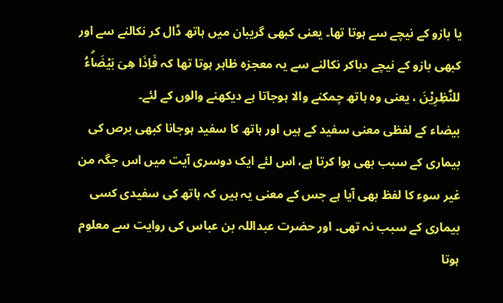یا بازو کے نیچے سے ہوتا تھا۔ یعنی کبھی گریبان میں ہاتھ ڈال کر نکالنے سے اور کبھی بازو کے نیچے دباکر نکالنے سے یہ معجزہ ظاہر ہوتا تھا کہ فَاِذَا ھِىَ بَيْضَاۗءُ للنّٰظِرِيْنَ ، یعنی وہ ہاتھ چمکنے والا ہوجاتا ہے دیکھنے والوں کے لئے۔
بیضاء کے لفظی معنی سفید کے ہیں اور ہاتھ کا سفید ہوجانا کبھی برص کی بیماری کے سبب بھی ہوا کرتا ہے، اس لئے ایک دوسری آیت میں اس جگہ من غیر سوء کا لفظ بھی آیا ہے جس کے معنی یہ ہیں کہ ہاتھ کی سفیدی کسی بیماری کے سبب نہ تھی۔ اور حضرت عبداللہ بن عباس کی روایت سے معلوم ہوتا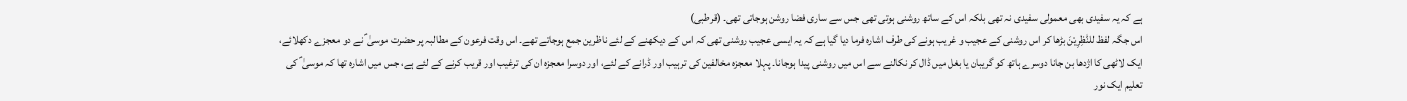ہے کہ یہ سفیدی بھی معمولی سفیدی نہ تھی بلکہ اس کے ساتھ روشنی ہوتی تھی جس سے ساری فضا روشن ہوجاتی تھی۔ (قرطبی)
اس جگہ لفظ للنّٰظِرِيْنَ بڑھا کر اس روشنی کے عجیب و غریب ہونے کی طرف اشارہ فرما دیا گیا ہے کہ یہ ایسی عجیب روشنی تھی کہ اس کے دیکھنے کے لئے ناظرین جمع ہوجاتے تھے۔ اس وقت فرعون کے مطالبہ پر حضرت موسیٰ ؑ نے دو معجزے دکھلائے، ایک لاٹھی کا اژدھا بن جانا دوسرے ہاتھ کو گریبان یا بغل میں ڈال کر نکالنے سے اس میں روشنی پیدا ہوجانا۔ پہلا معجزہ مخالفین کی ترہیب اور ڈرانے کے لئے، اور دوسرا معجزہ ان کی ترغیب اور قریب کرنے کے لئے ہے، جس میں اشارہ تھا کہ موسیٰ ؑ کی تعلیم ایک نور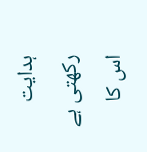ہدایت رکھتی ہے اس کا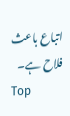اتباع باعث فلاح ہے۔
Top